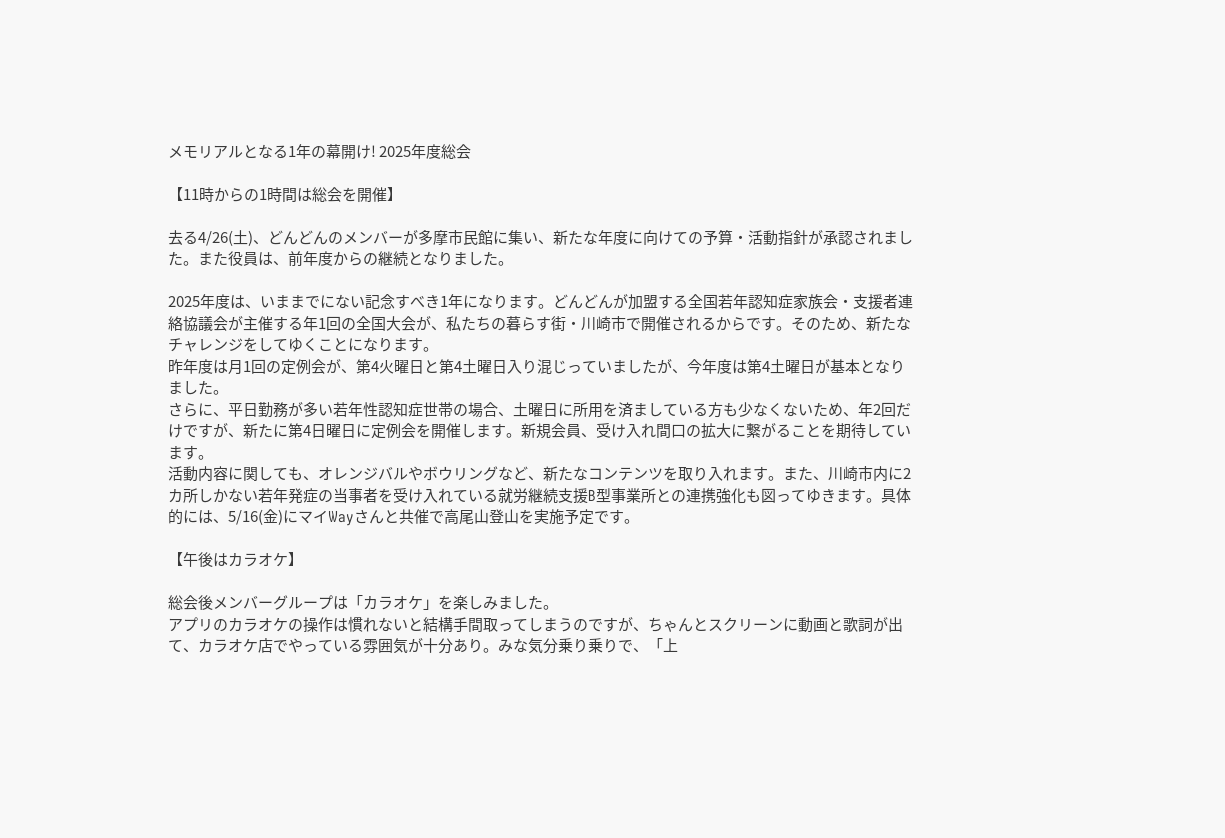メモリアルとなる1年の幕開け! 2025年度総会

【11時からの1時間は総会を開催】

去る4/26(土)、どんどんのメンバーが多摩市民館に集い、新たな年度に向けての予算・活動指針が承認されました。また役員は、前年度からの継続となりました。

2025年度は、いままでにない記念すべき1年になります。どんどんが加盟する全国若年認知症家族会・支援者連絡協議会が主催する年1回の全国大会が、私たちの暮らす街・川崎市で開催されるからです。そのため、新たなチャレンジをしてゆくことになります。
昨年度は月1回の定例会が、第4火曜日と第4土曜日入り混じっていましたが、今年度は第4土曜日が基本となりました。
さらに、平日勤務が多い若年性認知症世帯の場合、土曜日に所用を済ましている方も少なくないため、年2回だけですが、新たに第4日曜日に定例会を開催します。新規会員、受け入れ間口の拡大に繋がることを期待しています。
活動内容に関しても、オレンジバルやボウリングなど、新たなコンテンツを取り入れます。また、川崎市内に2カ所しかない若年発症の当事者を受け入れている就労継続支援B型事業所との連携強化も図ってゆきます。具体的には、5/16(金)にマイWayさんと共催で高尾山登山を実施予定です。

【午後はカラオケ】

総会後メンバーグループは「カラオケ」を楽しみました。
アプリのカラオケの操作は慣れないと結構手間取ってしまうのですが、ちゃんとスクリーンに動画と歌詞が出て、カラオケ店でやっている雰囲気が十分あり。みな気分乗り乗りで、「上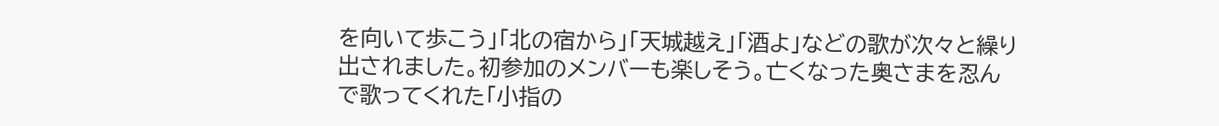を向いて歩こう」「北の宿から」「天城越え」「酒よ」などの歌が次々と繰り出されました。初参加のメンバーも楽しそう。亡くなった奥さまを忍んで歌ってくれた「小指の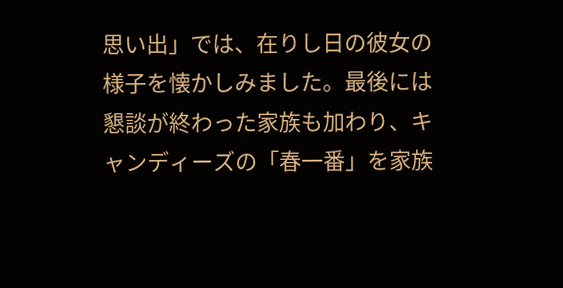思い出」では、在りし日の彼女の様子を懐かしみました。最後には懇談が終わった家族も加わり、キャンディーズの「春一番」を家族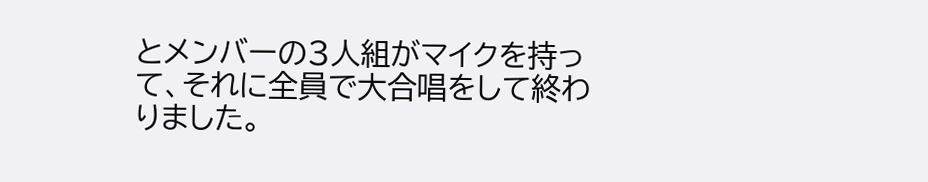とメンバーの3人組がマイクを持って、それに全員で大合唱をして終わりました。